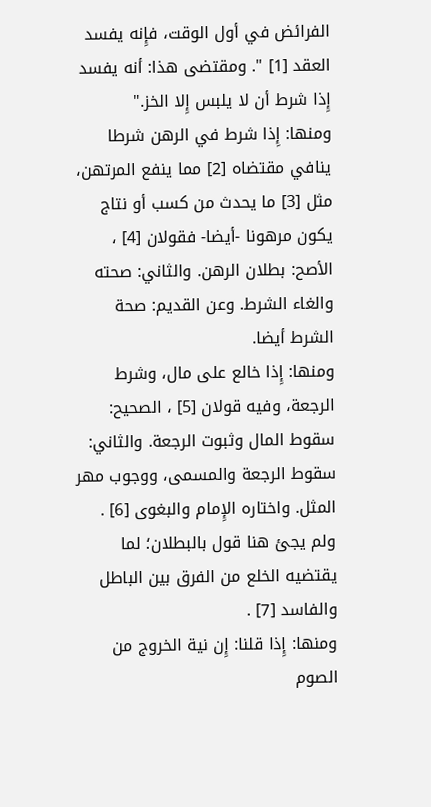الفرائض في أول الوقت، فإِنه يفسد العقد [1] ". ومقتضى هذا: أنه يفسد إِذا شرط أن لا يلبس إِلا الخز."
ومنها: إِذا شرط في الرهن شرطا ينافي مقتضاه [2] مما ينفع المرتهن، مثل [3] ما يحدث من كسب أو نتاج يكون مرهونا -أيضا- فقولان [4] ، الأصح: بطلان الرهن. والثاني: صحته والغاء الشرط. وعن القديم: صحة الشرط أيضا.
ومنها: إِذا خالع على مال، وشرط الرجعة، وفيه قولان [5] ، الصحيح: سقوط المال وثبوت الرجعة. والثاني: سقوط الرجعة والمسمى، ووجوب مهر المثل. واختاره الإِمام والبغوى [6] . ولم يجئ هنا قول بالبطلان؛ لما يقتضيه الخلع من الفرق بين الباطل والفاسد [7] .
ومنها: إِذا قلنا: إِن نية الخروج من الصوم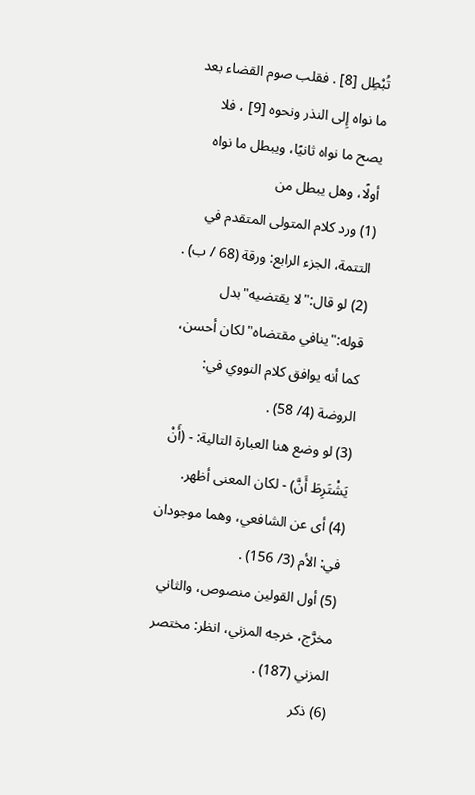تُبْطِل [8] . فقلب صوم القضاء بعد ما نواه إِلى النذر ونحوه [9] ، فلا يصح ما نواه ثانيًا، ويبطل ما نواه أولًا، وهل يبطل من
(1) ورد كلام المتولى المتقدم في التتمة، الجزء الرابع: ورقة (68 / ب) .
(2) لو قال:"لا يقتضيه"بدل قوله:"ينافي مقتضاه"لكان أحسن، كما أنه يوافق كلام النووي في: الروضة (4/ 58) .
(3) لو وضع هنا العبارة التالية: - (أَنْ يَشْتَرِطَ أَنَّ) - لكان المعنى أظهر.
(4) أى عن الشافعي، وهما موجودان في: الأم (3/ 156) .
(5) أول القولين منصوص، والثاني مخرَّج، خرجه المزني، انظر: مختصر المزني (187) .
(6) ذكر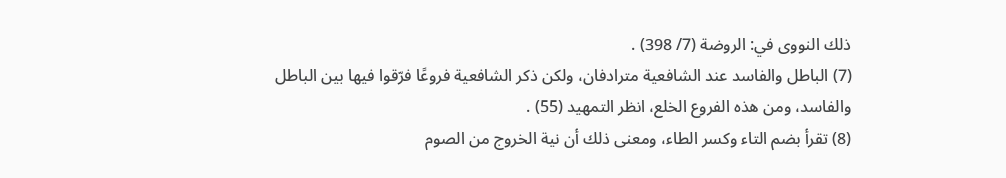ذلك النووى في: الروضة (7/ 398) .
(7) الباطل والفاسد عند الشافعية مترادفان، ولكن ذكر الشافعية فروعًا فرّقوا فيها بين الباطل والفاسد، ومن هذه الفروع الخلع، انظر التمهيد (55) .
(8) تقرأ بضم التاء وكسر الطاء، ومعنى ذلك أن نية الخروج من الصوم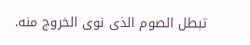تبطل الصوم الذى نوى الخروج منه.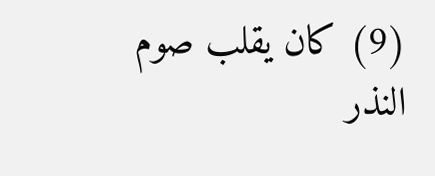(9) كان يقلب صوم النذر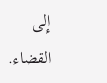إِلى القضاء.